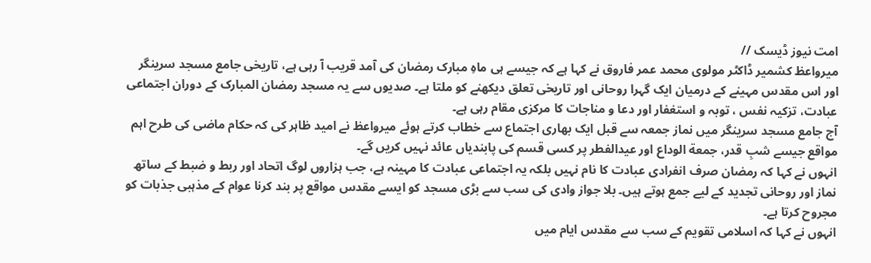امت نیوز ڈیسک //
میرواعظ کشمیر ڈاکٹر مولوی محمد عمر فاروق نے کہا ہے کہ جیسے ہی ماہِ مبارک رمضان کی آمد قریب آ رہی ہے، تاریخی جامع مسجد سرینگر اور اس مقدس مہینے کے درمیان ایک گہرا روحانی اور تاریخی تعلق دیکھنے کو ملتا ہے۔ صدیوں سے یہ مسجد رمضان المبارک کے دوران اجتماعی عبادت، تزکیہ نفس ، توبہ و استغفار اور دعا و مناجات کا مرکزی مقام رہی ہے۔
آج جامع مسجد سرینگر میں نماز جمعہ سے قبل ایک بھاری اجتماع سے خطاب کرتے ہوئے میرواعظ نے امید ظاہر کی کہ حکام ماضی کی طرح اہم مواقع جیسے شبِ قدر، جمعة الوداع اور عیدالفطر پر کسی قسم کی پابندیاں عائد نہیں کریں گے۔
انہوں نے کہا کہ رمضان صرف انفرادی عبادت کا نام نہیں بلکہ یہ اجتماعی عبادت کا مہینہ ہے، جب ہزاروں لوگ اتحاد اور ربط و ضبط کے ساتھ نماز اور روحانی تجدید کے لیے جمع ہوتے ہیں۔ بلا جواز وادی کی سب سے بڑی مسجد کو ایسے مقدس مواقع پر بند کرنا عوام کے مذہبی جذبات کو مجروح کرتا ہے۔
انہوں نے کہا کہ اسلامی تقویم کے سب سے مقدس ایام میں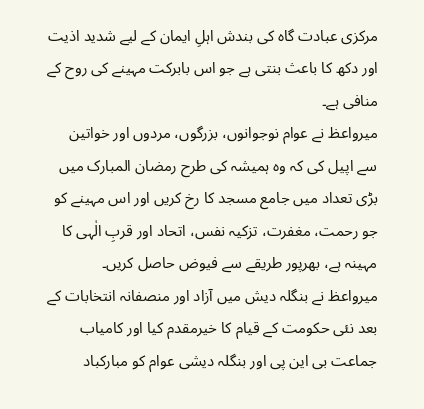مرکزی عبادت گاہ کی بندش اہلِ ایمان کے لیے شدید اذیت اور دکھ کا باعث بنتی ہے جو اس بابرکت مہینے کی روح کے منافی ہے۔
میرواعظ نے عوام نوجوانوں، بزرگوں، مردوں اور خواتین سے اپیل کی کہ وہ ہمیشہ کی طرح رمضان المبارک میں بڑی تعداد میں جامع مسجد کا رخ کریں اور اس مہینے کو جو رحمت، مغفرت، تزکیہ نفس، اتحاد اور قربِ الٰہی کا مہینہ ہے، بھرپور طریقے سے فیوض حاصل کریں۔
میرواعظ نے بنگلہ دیش میں آزاد اور منصفانہ انتخابات کے بعد نئی حکومت کے قیام کا خیرمقدم کیا اور کامیاب جماعت بی این پی اور بنگلہ دیشی عوام کو مبارکباد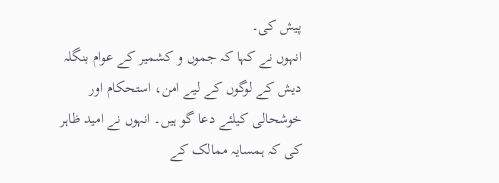پیش کی۔
انہوں نے کہا کہ جموں و کشمیر کے عوام بنگلہ دیش کے لوگوں کے لیے امن، استحکام اور خوشحالی کیلئے دعا گو ہیں۔ انہوں نے امید ظاہر کی کہ ہمسایہ ممالک کے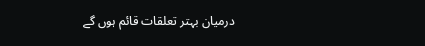درمیان بہتر تعلقات قائم ہوں گے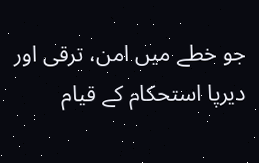جو خطے میں امن، ترقی اور دیرپا استحکام کے قیام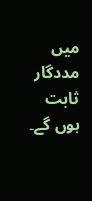میں مددگار ثابت ہوں گے۔